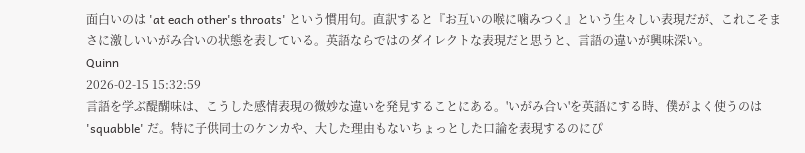面白いのは 'at each other's throats' という慣用句。直訳すると『お互いの喉に噛みつく』という生々しい表現だが、これこそまさに激しいいがみ合いの状態を表している。英語ならではのダイレクトな表現だと思うと、言語の違いが興味深い。
Quinn
2026-02-15 15:32:59
言語を学ぶ醍醐味は、こうした感情表現の微妙な違いを発見することにある。'いがみ合い'を英語にする時、僕がよく使うのは 'squabble' だ。特に子供同士のケンカや、大した理由もないちょっとした口論を表現するのにぴ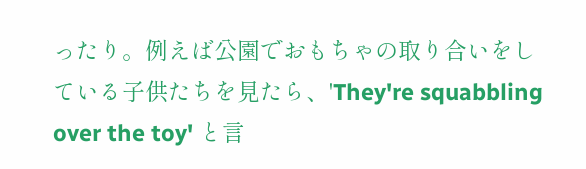ったり。例えば公園でおもちゃの取り合いをしている子供たちを見たら、'They're squabbling over the toy' と言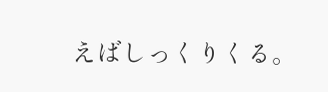えばしっくりくる。